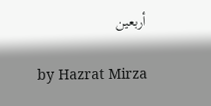أربعين

by Hazrat Mirza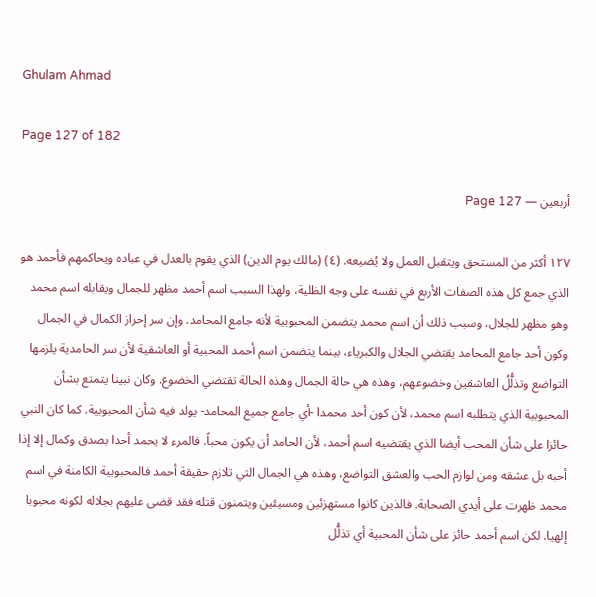Ghulam Ahmad

Page 127 of 182

أربعين — Page 127

۱۲۷ أكثر من المستحق ويتقبل العمل ولا يُضيعه. (٤) (مالك يوم الدين) الذي يقوم بالعدل في عباده ويحاكمهم فأحمد هو الذي جمع كل هذه الصفات الأربع في نفسه على وجه الظلية، ولهذا السبب اسم أحمد مظهر للجمال ويقابله اسم محمد وهو مظهر للجلال، وسبب ذلك أن اسم محمد يتضمن المحبوبية لأنه جامع المحامد. وإن سر إحراز الكمال في الجمال وكون أحد جامع المحامد يقتضي الجلال والكبرياء، بينما يتضمن اسم أحمد المحبية أو العاشقية لأن سر الحامدية يلزمها التواضع وتذلُّلُ العاشقين وخضوعهم، وهذه هي حالة الجمال وهذه الحالة تقتضي الخضوع. وكان نبينا يتمتع بشأن المحبوبية الذي يتطلبه اسم محمد، لأن كون أحد محمدا -أي جامع جميع المحامد- يولد فيه شأن المحبوبية. كما كان النبي حائزا على شأن المحب أيضا الذي يقتضيه اسم أحمد، لأن الحامد أن يكون محباً. فالمرء لا يحمد أحدا بصدق وكمال إلا إذا أحبه بل عشقه ومن لوازم الحب والعشق التواضع، وهذه هي الجمال التي تلازم حقيقة أحمد فالمحبوبية الكامنة في اسم محمد ظهرت على أيدي الصحابة. فالذين كانوا مستهزئين ومسيئين ويتمنون قتله فقد قضى عليهم بجلاله لكونه محبوبا إلهيا. لكن اسم أحمد حائز على شأن المحبية أي تذلُّل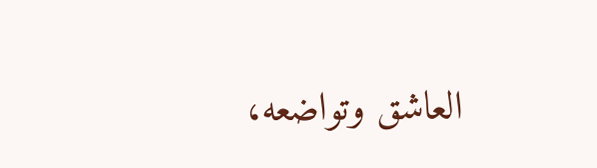العاشق وتواضعه،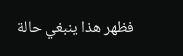فظهر هذا ينبغي حالة